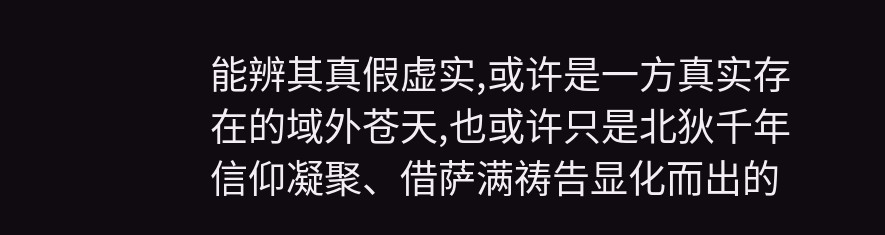能辨其真假虚实,或许是一方真实存在的域外苍天,也或许只是北狄千年信仰凝聚、借萨满祷告显化而出的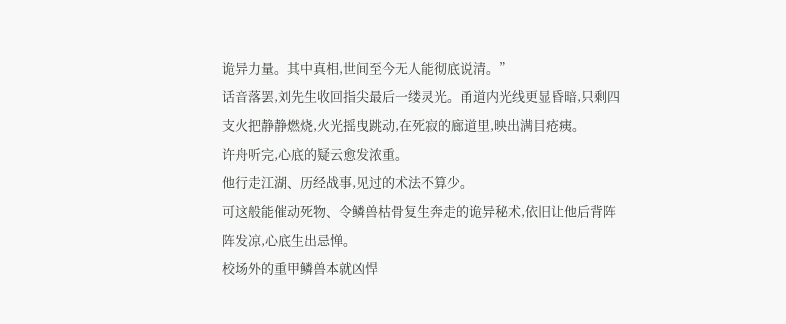诡异力量。其中真相,世间至今无人能彻底说清。”
话音落罢,刘先生收回指尖最后一缕灵光。甬道内光线更显昏暗,只剩四支火把静静燃烧,火光摇曳跳动,在死寂的廊道里,映出满目疮痍。
许舟听完,心底的疑云愈发浓重。
他行走江湖、历经战事,见过的术法不算少。
可这般能催动死物、令鳞兽枯骨复生奔走的诡异秘术,依旧让他后背阵阵发凉,心底生出忌惮。
校场外的重甲鳞兽本就凶悍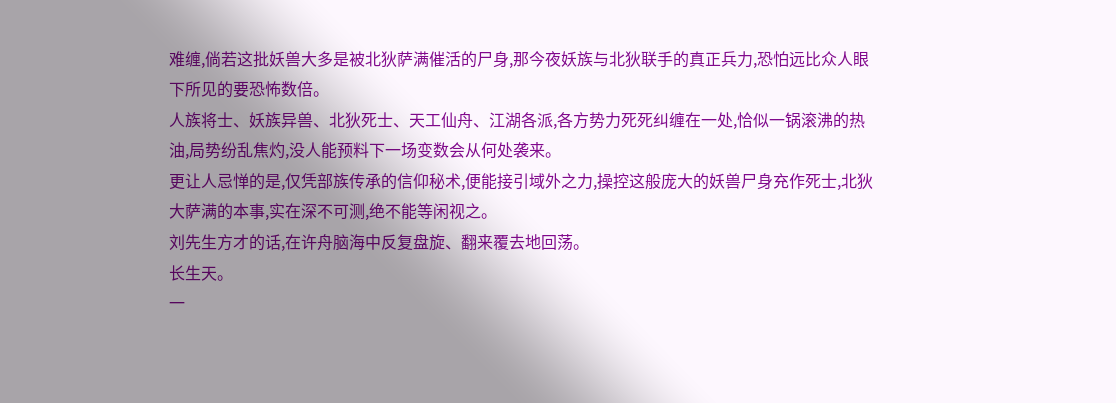难缠,倘若这批妖兽大多是被北狄萨满催活的尸身,那今夜妖族与北狄联手的真正兵力,恐怕远比众人眼下所见的要恐怖数倍。
人族将士、妖族异兽、北狄死士、天工仙舟、江湖各派,各方势力死死纠缠在一处,恰似一锅滚沸的热油,局势纷乱焦灼,没人能预料下一场变数会从何处袭来。
更让人忌惮的是,仅凭部族传承的信仰秘术,便能接引域外之力,操控这般庞大的妖兽尸身充作死士,北狄大萨满的本事,实在深不可测,绝不能等闲视之。
刘先生方才的话,在许舟脑海中反复盘旋、翻来覆去地回荡。
长生天。
一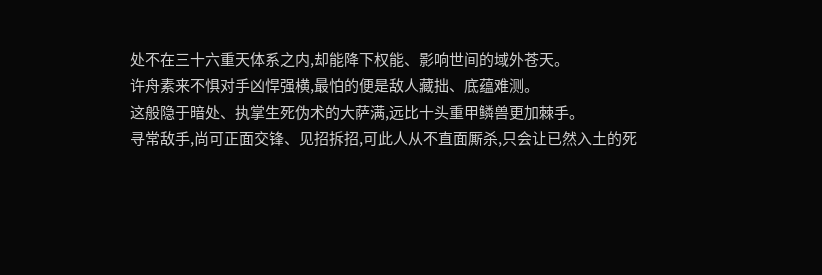处不在三十六重天体系之内,却能降下权能、影响世间的域外苍天。
许舟素来不惧对手凶悍强横,最怕的便是敌人藏拙、底蕴难测。
这般隐于暗处、执掌生死伪术的大萨满,远比十头重甲鳞兽更加棘手。
寻常敌手,尚可正面交锋、见招拆招,可此人从不直面厮杀,只会让已然入土的死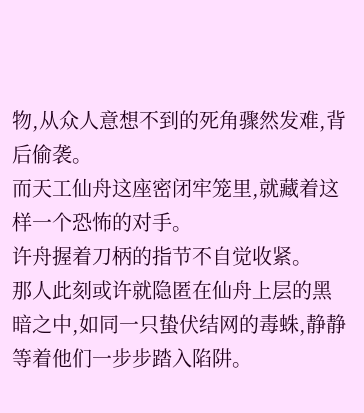物,从众人意想不到的死角骤然发难,背后偷袭。
而天工仙舟这座密闭牢笼里,就藏着这样一个恐怖的对手。
许舟握着刀柄的指节不自觉收紧。
那人此刻或许就隐匿在仙舟上层的黑暗之中,如同一只蛰伏结网的毒蛛,静静等着他们一步步踏入陷阱。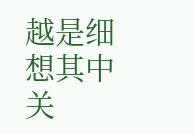越是细想其中关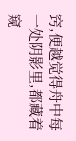窍,便越觉得舟中每一处阴影里,都藏着窥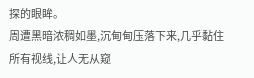探的眼眸。
周遭黑暗浓稠如墨,沉甸甸压落下来,几乎黏住所有视线,让人无从窥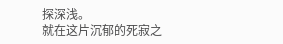探深浅。
就在这片沉郁的死寂之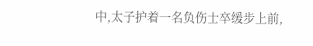中,太子护着一名负伤士卒缓步上前,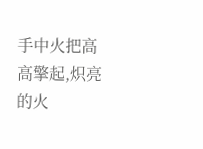手中火把高高擎起,炽亮的火